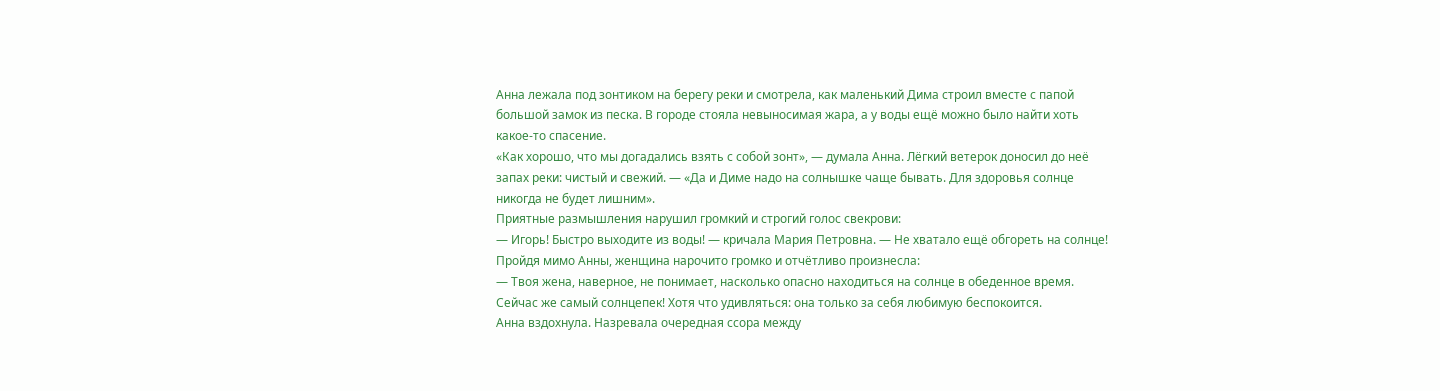Анна лежала под зонтиком на берегу реки и смотрела, как маленький Дима строил вместе с папой большой замок из песка. В городе стояла невыносимая жара, а у воды ещё можно было найти хоть какое-то спасение.
«Как хорошо, что мы догадались взять с собой зонт», — думала Анна. Лёгкий ветерок доносил до неё запах реки: чистый и свежий. — «Да и Диме надо на солнышке чаще бывать. Для здоровья солнце никогда не будет лишним».
Приятные размышления нарушил громкий и строгий голос свекрови:
— Игорь! Быстро выходите из воды! — кричала Мария Петровна. — Не хватало ещё обгореть на солнце!
Пройдя мимо Анны, женщина нарочито громко и отчётливо произнесла:
— Твоя жена, наверное, не понимает, насколько опасно находиться на солнце в обеденное время. Сейчас же самый солнцепек! Хотя что удивляться: она только за себя любимую беспокоится.
Анна вздохнула. Назревала очередная ссора между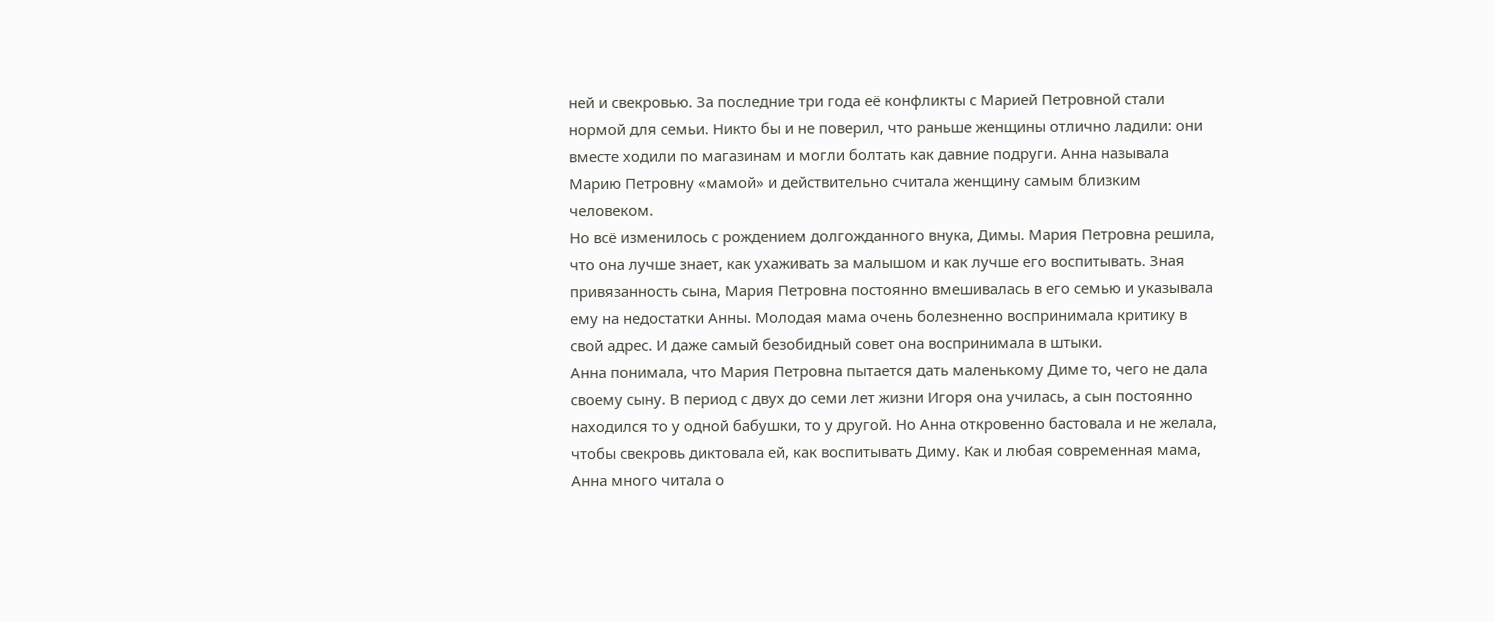ней и свекровью. За последние три года её конфликты с Марией Петровной стали нормой для семьи. Никто бы и не поверил, что раньше женщины отлично ладили: они вместе ходили по магазинам и могли болтать как давние подруги. Анна называла Марию Петровну «мамой» и действительно считала женщину самым близким человеком.
Но всё изменилось с рождением долгожданного внука, Димы. Мария Петровна решила, что она лучше знает, как ухаживать за малышом и как лучше его воспитывать. Зная привязанность сына, Мария Петровна постоянно вмешивалась в его семью и указывала ему на недостатки Анны. Молодая мама очень болезненно воспринимала критику в свой адрес. И даже самый безобидный совет она воспринимала в штыки.
Анна понимала, что Мария Петровна пытается дать маленькому Диме то, чего не дала своему сыну. В период с двух до семи лет жизни Игоря она училась, а сын постоянно находился то у одной бабушки, то у другой. Но Анна откровенно бастовала и не желала, чтобы свекровь диктовала ей, как воспитывать Диму. Как и любая современная мама, Анна много читала о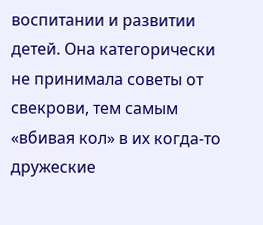воспитании и развитии детей. Она категорически не принимала советы от свекрови, тем самым «вбивая кол» в их когда-то дружеские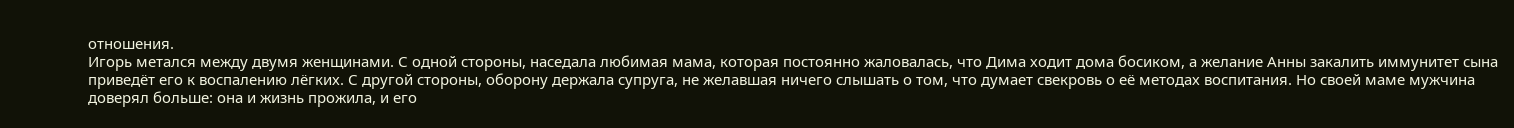отношения.
Игорь метался между двумя женщинами. С одной стороны, наседала любимая мама, которая постоянно жаловалась, что Дима ходит дома босиком, а желание Анны закалить иммунитет сына приведёт его к воспалению лёгких. С другой стороны, оборону держала супруга, не желавшая ничего слышать о том, что думает свекровь о её методах воспитания. Но своей маме мужчина доверял больше: она и жизнь прожила, и его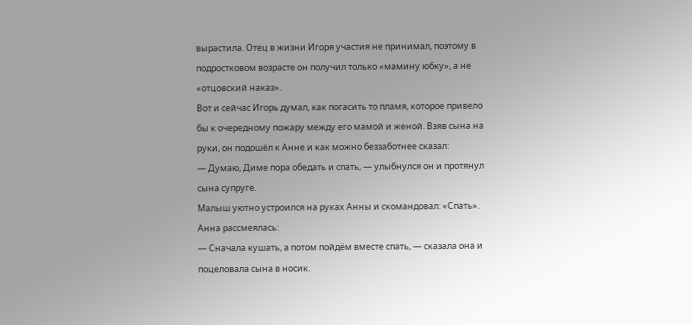вырастила. Отец в жизни Игоря участия не принимал, поэтому в подростковом возрасте он получил только «мамину юбку», а не «отцовский наказ».
Вот и сейчас Игорь думал, как погасить то пламя, которое привело бы к очередному пожару между его мамой и женой. Взяв сына на руки, он подошёл к Анне и как можно беззаботнее сказал:
— Думаю, Диме пора обедать и спать, — улыбнулся он и протянул сына супруге.
Малыш уютно устроился на руках Анны и скомандовал: «Спать». Анна рассмеялась:
— Сначала кушать, а потом пойдём вместе спать, — сказала она и поцеловала сына в носик.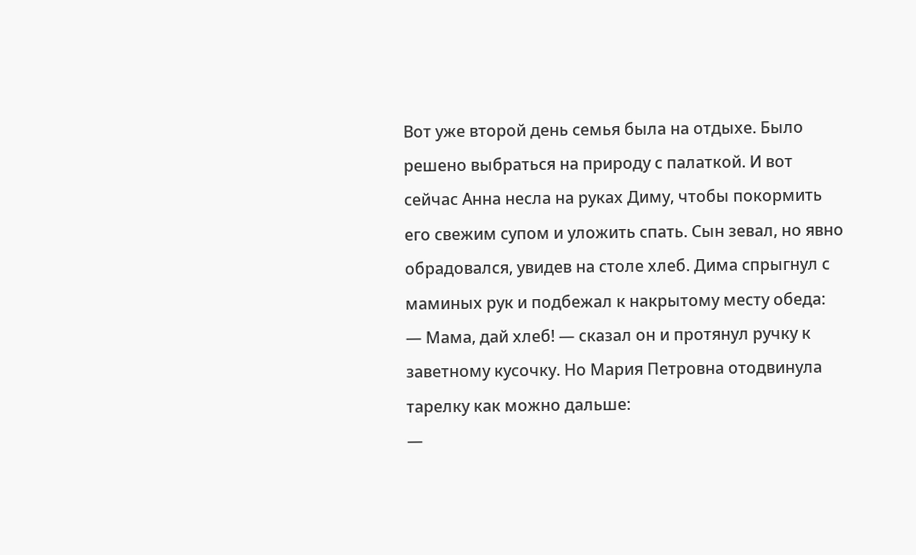Вот уже второй день семья была на отдыхе. Было решено выбраться на природу с палаткой. И вот сейчас Анна несла на руках Диму, чтобы покормить его свежим супом и уложить спать. Сын зевал, но явно обрадовался, увидев на столе хлеб. Дима спрыгнул с маминых рук и подбежал к накрытому месту обеда:
— Мама, дай хлеб! — сказал он и протянул ручку к заветному кусочку. Но Мария Петровна отодвинула тарелку как можно дальше:
—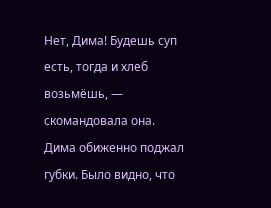Нет, Дима! Будешь суп есть, тогда и хлеб возьмёшь, — скомандовала она.
Дима обиженно поджал губки. Было видно, что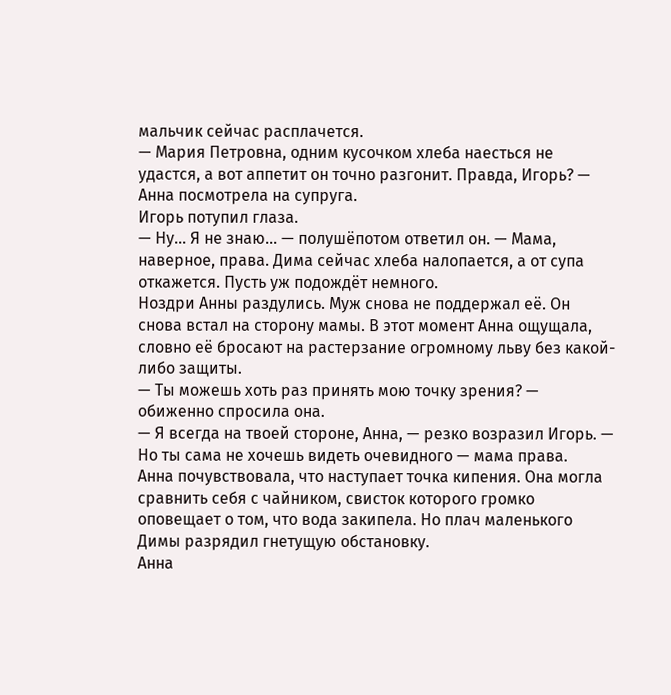мальчик сейчас расплачется.
— Мария Петровна, одним кусочком хлеба наесться не удастся, а вот аппетит он точно разгонит. Правда, Игорь? — Анна посмотрела на супруга.
Игорь потупил глаза.
— Ну… Я не знаю… — полушёпотом ответил он. — Мама, наверное, права. Дима сейчас хлеба налопается, а от супа откажется. Пусть уж подождёт немного.
Ноздри Анны раздулись. Муж снова не поддержал её. Он снова встал на сторону мамы. В этот момент Анна ощущала, словно её бросают на растерзание огромному льву без какой-либо защиты.
— Ты можешь хоть раз принять мою точку зрения? — обиженно спросила она.
— Я всегда на твоей стороне, Анна, — резко возразил Игорь. — Но ты сама не хочешь видеть очевидного — мама права.
Анна почувствовала, что наступает точка кипения. Она могла сравнить себя с чайником, свисток которого громко оповещает о том, что вода закипела. Но плач маленького Димы разрядил гнетущую обстановку.
Анна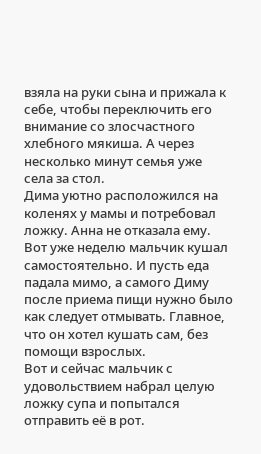взяла на руки сына и прижала к себе, чтобы переключить его внимание со злосчастного хлебного мякиша. А через несколько минут семья уже села за стол.
Дима уютно расположился на коленях у мамы и потребовал ложку. Анна не отказала ему. Вот уже неделю мальчик кушал самостоятельно. И пусть еда падала мимо, а самого Диму после приема пищи нужно было как следует отмывать. Главное, что он хотел кушать сам, без помощи взрослых.
Вот и сейчас мальчик с удовольствием набрал целую ложку супа и попытался отправить её в рот.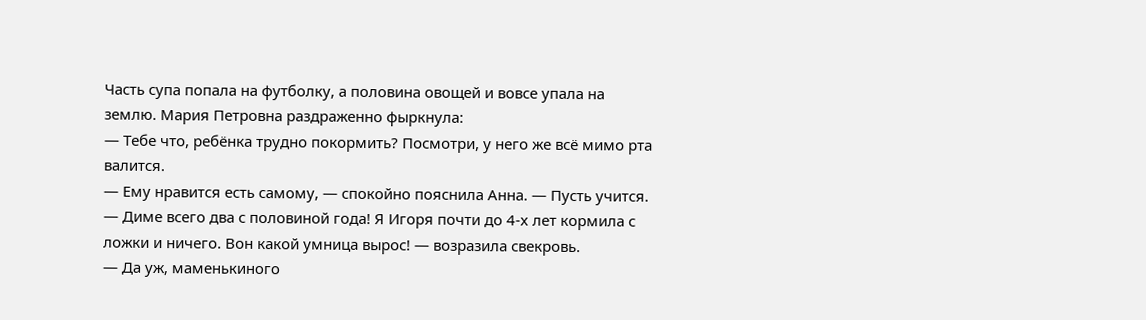Часть супа попала на футболку, а половина овощей и вовсе упала на землю. Мария Петровна раздраженно фыркнула:
— Тебе что, ребёнка трудно покормить? Посмотри, у него же всё мимо рта валится.
— Ему нравится есть самому, — спокойно пояснила Анна. — Пусть учится.
— Диме всего два с половиной года! Я Игоря почти до 4-х лет кормила с ложки и ничего. Вон какой умница вырос! — возразила свекровь.
— Да уж, маменькиного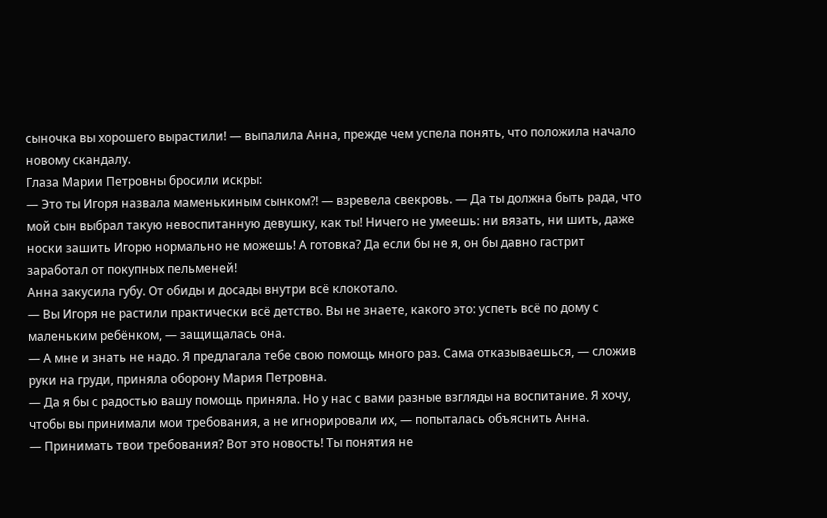сыночка вы хорошего вырастили! — выпалила Анна, прежде чем успела понять, что положила начало новому скандалу.
Глаза Марии Петровны бросили искры:
— Это ты Игоря назвала маменькиным сынком?! — взревела свекровь. — Да ты должна быть рада, что мой сын выбрал такую невоспитанную девушку, как ты! Ничего не умеешь: ни вязать, ни шить, даже носки зашить Игорю нормально не можешь! А готовка? Да если бы не я, он бы давно гастрит заработал от покупных пельменей!
Анна закусила губу. От обиды и досады внутри всё клокотало.
— Вы Игоря не растили практически всё детство. Вы не знаете, какого это: успеть всё по дому с маленьким ребёнком, — защищалась она.
— А мне и знать не надо. Я предлагала тебе свою помощь много раз. Сама отказываешься, — сложив руки на груди, приняла оборону Мария Петровна.
— Да я бы с радостью вашу помощь приняла. Но у нас с вами разные взгляды на воспитание. Я хочу, чтобы вы принимали мои требования, а не игнорировали их, — попыталась объяснить Анна.
— Принимать твои требования? Вот это новость! Ты понятия не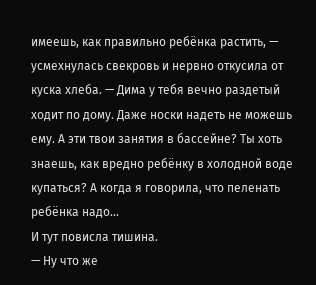имеешь, как правильно ребёнка растить, — усмехнулась свекровь и нервно откусила от куска хлеба. — Дима у тебя вечно раздетый ходит по дому. Даже носки надеть не можешь ему. А эти твои занятия в бассейне? Ты хоть знаешь, как вредно ребёнку в холодной воде купаться? А когда я говорила, что пеленать ребёнка надо…
И тут повисла тишина.
— Ну что же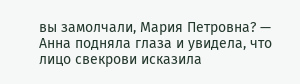вы замолчали, Мария Петровна? — Анна подняла глаза и увидела, что лицо свекрови исказила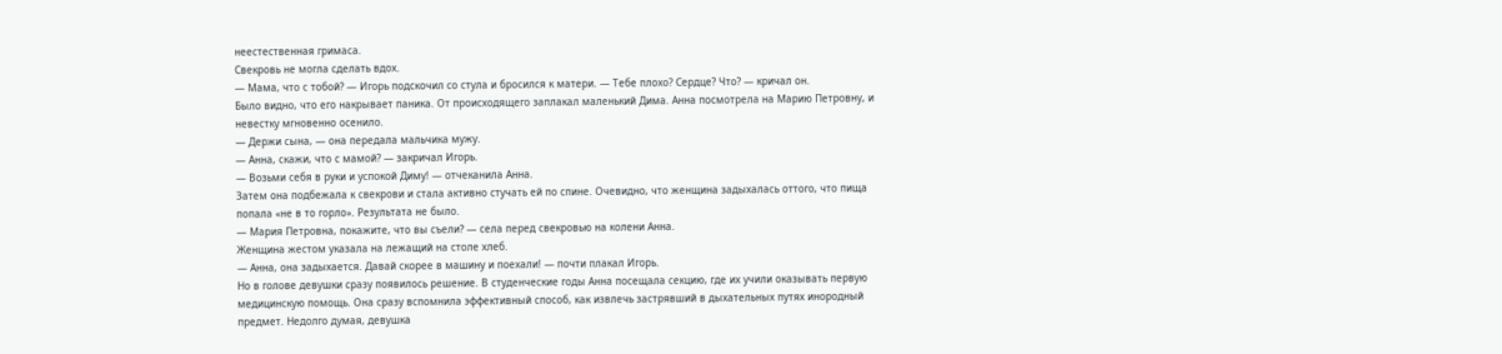неестественная гримаса.
Свекровь не могла сделать вдох.
— Мама, что с тобой? — Игорь подскочил со стула и бросился к матери. — Тебе плохо? Сердце? Что? — кричал он.
Было видно, что его накрывает паника. От происходящего заплакал маленький Дима. Анна посмотрела на Марию Петровну, и невестку мгновенно осенило.
— Держи сына, — она передала мальчика мужу.
— Анна, скажи, что с мамой? — закричал Игорь.
— Возьми себя в руки и успокой Диму! — отчеканила Анна.
Затем она подбежала к свекрови и стала активно стучать ей по спине. Очевидно, что женщина задыхалась оттого, что пища попала «не в то горло». Результата не было.
— Мария Петровна, покажите, что вы съели? — села перед свекровью на колени Анна.
Женщина жестом указала на лежащий на столе хлеб.
— Анна, она задыхается. Давай скорее в машину и поехали! — почти плакал Игорь.
Но в голове девушки сразу появилось решение. В студенческие годы Анна посещала секцию, где их учили оказывать первую медицинскую помощь. Она сразу вспомнила эффективный способ, как извлечь застрявший в дыхательных путях инородный предмет. Недолго думая, девушка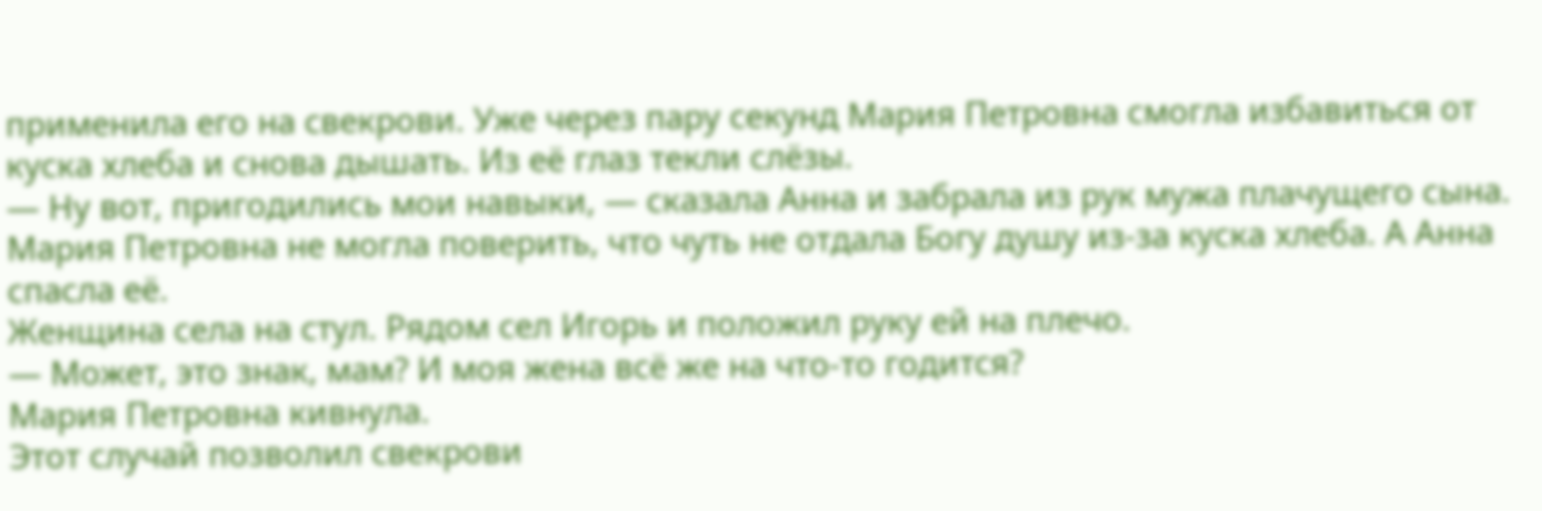применила его на свекрови. Уже через пару секунд Мария Петровна смогла избавиться от куска хлеба и снова дышать. Из её глаз текли слёзы.
— Ну вот, пригодились мои навыки, — сказала Анна и забрала из рук мужа плачущего сына.
Мария Петровна не могла поверить, что чуть не отдала Богу душу из-за куска хлеба. А Анна спасла её.
Женщина села на стул. Рядом сел Игорь и положил руку ей на плечо.
— Может, это знак, мам? И моя жена всё же на что-то годится?
Мария Петровна кивнула.
Этот случай позволил свекрови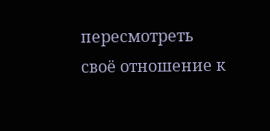пересмотреть своё отношение к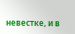невестке, и в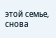этой семье, снова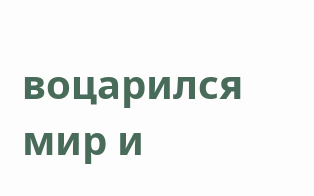воцарился мир и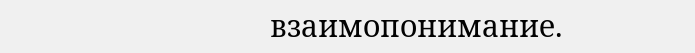взаимопонимание.